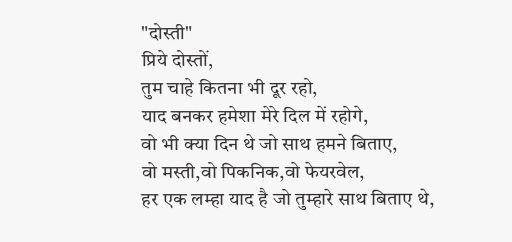"दोस्ती"
प्रिये दोस्तों,
तुम चाहे कितना भी दूर रहो,
याद बनकर हमेशा मेरे दिल में रहोगे,
वो भी क्या दिन थे जो साथ हमने बिताए,
वो मस्ती,वो पिकनिक,वो फेयरवेल,
हर एक लम्हा याद है जो तुम्हारे साथ बिताए थे,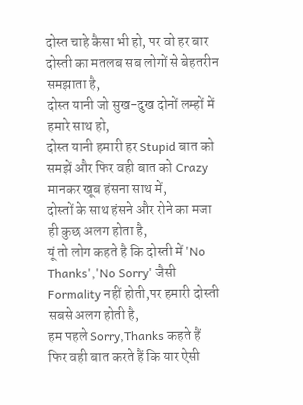दोस्त चाहे कैसा भी हो, पर वो हर बार दोस्ती का मतलब सब लोगों से बेहतरीन समझाता है,
दोस्त यानी जो सुख-दुख दोनों लम्हों में हमारे साथ हो,
दोस्त यानी हमारी हर Stupid बात को समझें और फिर वही बात को Crazy मानकर खूब हंसना साथ में,
दोस्तों के साथ हंसने और रोने का मजा ही कुछ अलग होता है,
यूं तो लोग कहते है कि दोस्ती में 'No Thanks','No Sorry' जैसी Formality नहीं होती,पर हमारी दोस्ती सबसे अलग होती है,
हम पहले Sorry,Thanks कहते हैं फिर वही बात करते हैं कि यार ऐसी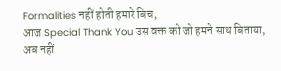Formalities नहीं होती हमारे बिच,
आज Special Thank You उस वक्त को जो हमने साथ बिताया,
अब नहीं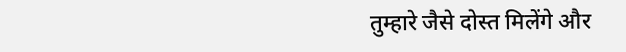तुम्हारे जैसे दोस्त मिलेंगे और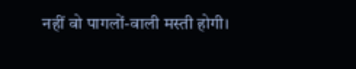नहीं वो पागलों-वाली मस्ती होगी।